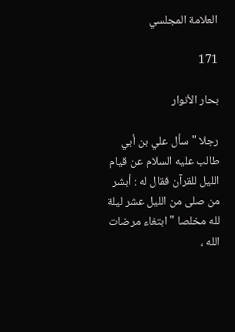العلامة المجلسي

171

بحار الأنوار

رجلا " سأل علي بن أبي طالب عليه السلام عن قيام الليل للقرآن فقال له : أبشر من صلى من الليل عشر ليلة لله مخلصا " ابتغاء مرضات الله ،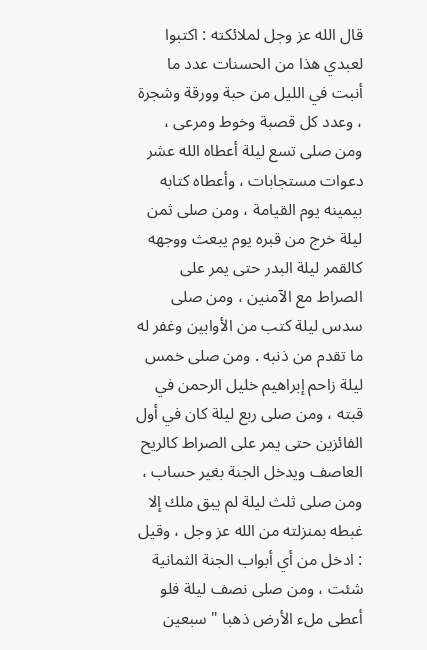قال الله عز وجل لملائكته : اكتبوا لعبدي هذا من الحسنات عدد ما أنبت في الليل من حبة وورقة وشجرة ، وعدد كل قصبة وخوط ومرعى ، ومن صلى تسع ليلة أعطاه الله عشر دعوات مستجابات ، وأعطاه كتابه بيمينه يوم القيامة ، ومن صلى ثمن ليلة خرج من قبره يوم يبعث ووجهه كالقمر ليلة البدر حتى يمر على الصراط مع الآمنين ، ومن صلى سدس ليلة كتب من الأوابين وغفر له ما تقدم من ذنبه . ومن صلى خمس ليلة زاحم إبراهيم خليل الرحمن في قبته ، ومن صلى ربع ليلة كان في أول الفائزين حتى يمر على الصراط كالريح العاصف ويدخل الجنة بغير حساب ، ومن صلى ثلث ليلة لم يبق ملك إلا غبطه بمنزلته من الله عز وجل ، وقيل : ادخل من أي أبواب الجنة الثمانية شئت ، ومن صلى نصف ليلة فلو أعطى ملء الأرض ذهبا " سبعين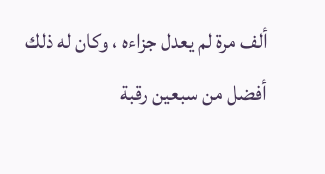ألف مرة لم يعدل جزاءه ، وكان له ذلك أفضل من سبعين رقبة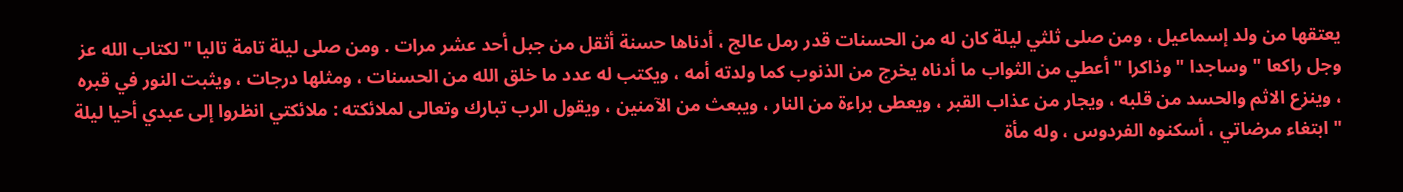يعتقها من ولد إسماعيل ، ومن صلى ثلثي ليلة كان له من الحسنات قدر رمل عالج ، أدناها حسنة أثقل من جبل أحد عشر مرات . ومن صلى ليلة تامة تاليا " لكتاب الله عز وجل راكعا " وساجدا " وذاكرا " أعطي من الثواب ما أدناه يخرج من الذنوب كما ولدته أمه ، ويكتب له عدد ما خلق الله من الحسنات ، ومثلها درجات ، ويثبت النور في قبره ، وينزع الاثم والحسد من قلبه ، ويجار من عذاب القبر ، ويعطى براءة من النار ، ويبعث من الآمنين ، ويقول الرب تبارك وتعالى لملائكته : ملائكتي انظروا إلى عبدي أحيا ليلة " ابتغاء مرضاتي ، أسكنوه الفردوس ، وله مأة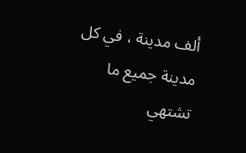ألف مدينة ، في كل مدينة جميع ما تشتهي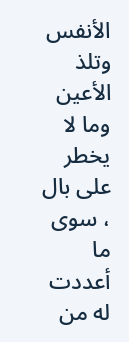الأنفس وتلذ الأعين وما لا يخطر على بال ، سوى ما أعددت له من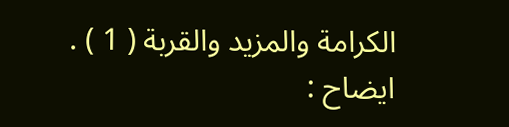الكرامة والمزيد والقربة ( 1 ) . ايضاح :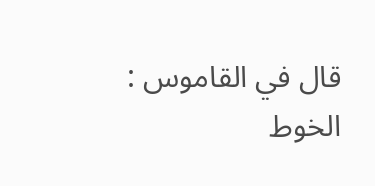قال في القاموس : الخوط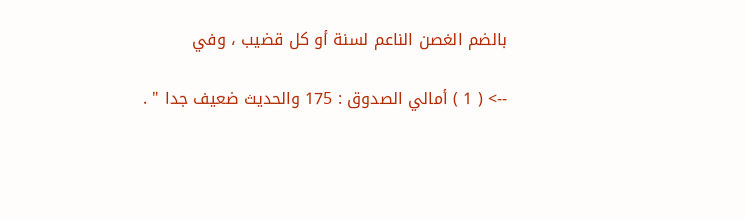بالضم الغصن الناعم لسنة أو كل قضيب ، وفي

--> ( 1 ) أمالي الصدوق : 175 والحديث ضعيف جدا " .